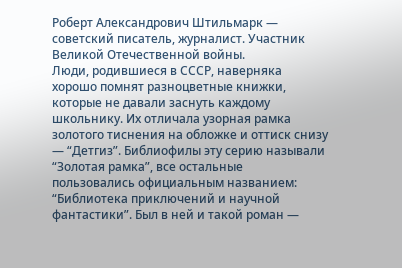Роберт Александрович Штильмарк — советский писатель, журналист. Участник Великой Отечественной войны.
Люди, родившиеся в СССР, наверняка хорошо помнят разноцветные книжки, которые не давали заснуть каждому школьнику. Их отличала узорная рамка золотого тиснения на обложке и оттиск снизу — “Детгиз”. Библиофилы эту серию называли “Золотая рамка”, все остальные пользовались официальным названием: “Библиотека приключений и научной фантастики”. Был в ней и такой роман —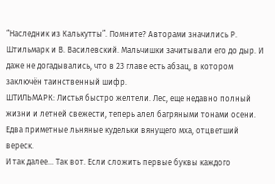“Наследник из Калькутты”. Помните? Авторами значились Р. Штильмарк и В. Василевский. Мальчишки зачитывали его до дыр. И даже не догадывались, что в 23 главе есть абзац, в котором заключён таинственный шифр.
ШТИЛЬМАРК: Листья быстро желтели. Лес, еще недавно полный жизни и летней свежести, теперь алел багряными тонами осени. Едва приметные льняные кудельки вянущего мха, отцветший вереск.
И так далее… Так вот. Если сложить первые буквы каждого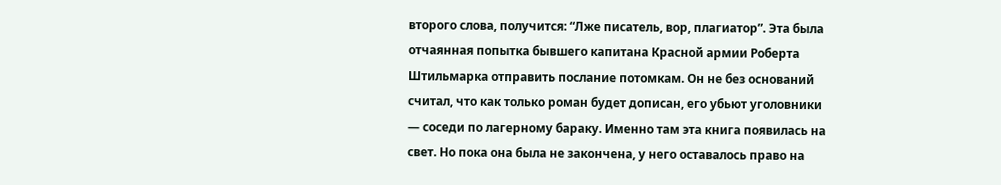второго слова, получится: “Лже писатель, вор, плагиатор”. Эта была отчаянная попытка бывшего капитана Красной армии Роберта Штильмарка отправить послание потомкам. Он не без оснований считал, что как только роман будет дописан, его убьют уголовники — соседи по лагерному бараку. Именно там эта книга появилась на свет. Но пока она была не закончена, у него оставалось право на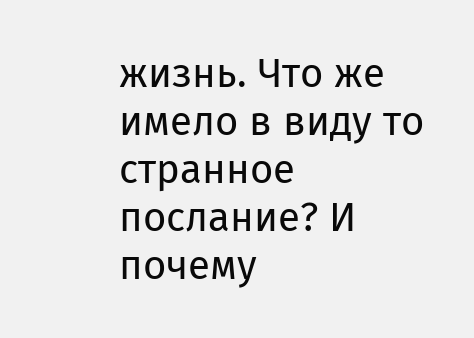жизнь. Что же имело в виду то странное послание? И почему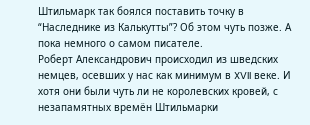Штильмарк так боялся поставить точку в “Наследнике из Калькутты”? Об этом чуть позже. А пока немного о самом писателе.
Роберт Александрович происходил из шведских немцев, осевших у нас как минимум в XVII веке. И хотя они были чуть ли не королевских кровей, с незапамятных времён Штильмарки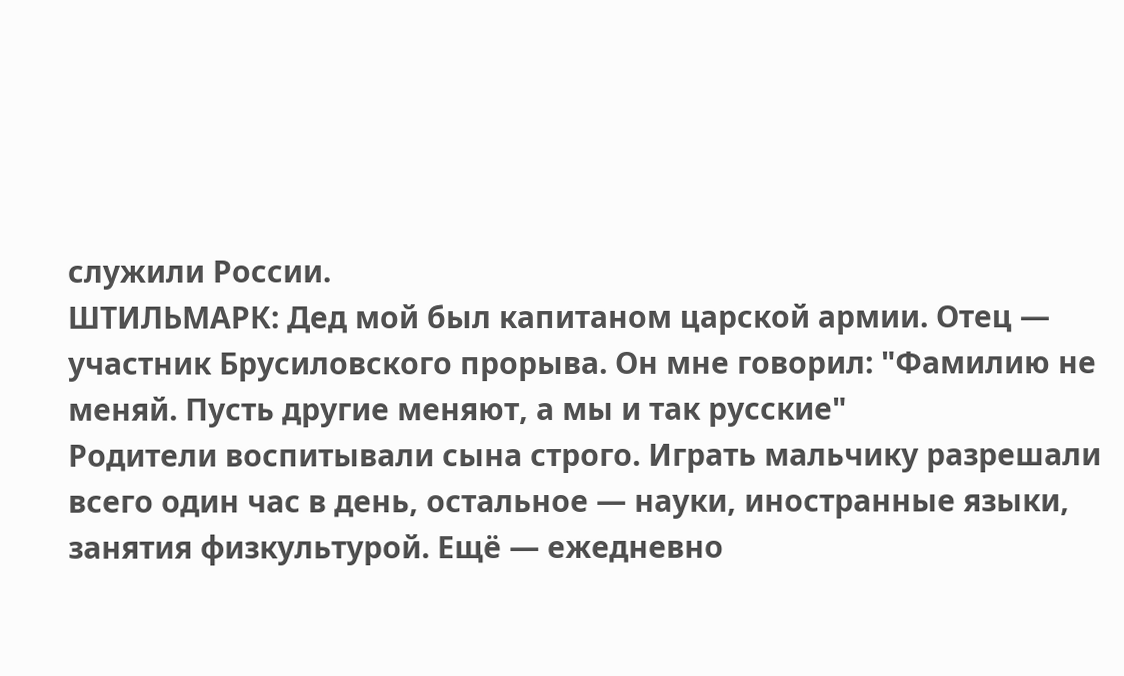служили России.
ШТИЛЬМАРК: Дед мой был капитаном царской армии. Отец — участник Брусиловского прорыва. Он мне говорил: "Фамилию не меняй. Пусть другие меняют, а мы и так русские"
Родители воспитывали сына строго. Играть мальчику разрешали всего один час в день, остальное — науки, иностранные языки, занятия физкультурой. Ещё — ежедневно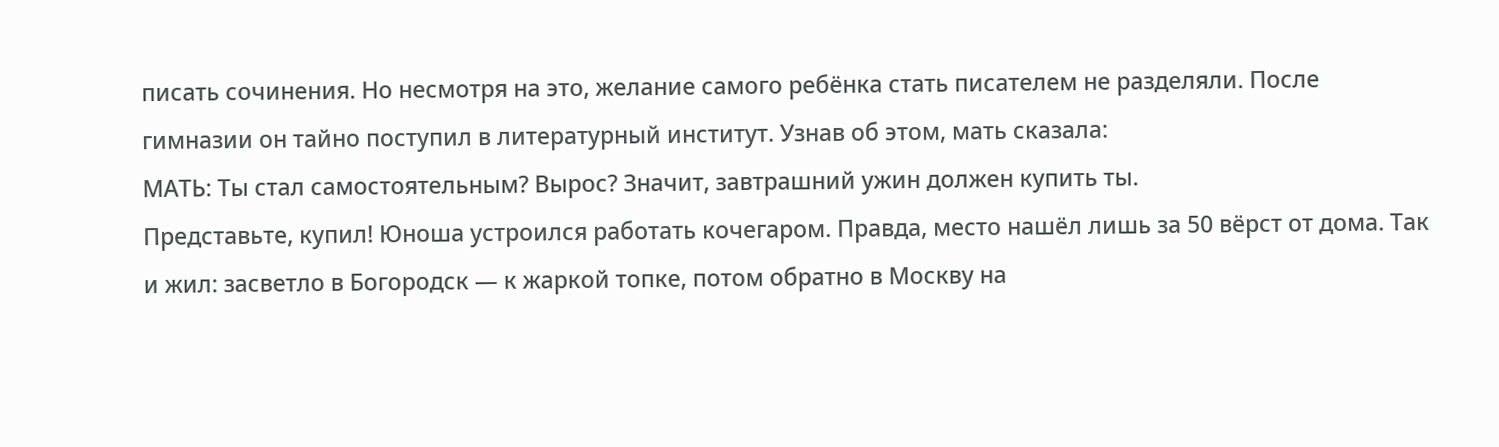писать сочинения. Но несмотря на это, желание самого ребёнка стать писателем не разделяли. После гимназии он тайно поступил в литературный институт. Узнав об этом, мать сказала:
МАТЬ: Ты стал самостоятельным? Вырос? Значит, завтрашний ужин должен купить ты.
Представьте, купил! Юноша устроился работать кочегаром. Правда, место нашёл лишь за 50 вёрст от дома. Так и жил: засветло в Богородск — к жаркой топке, потом обратно в Москву на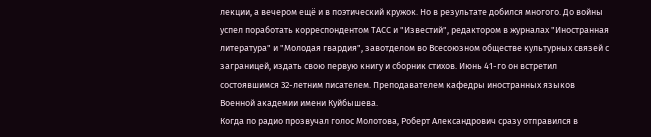лекции, а вечером ещё и в поэтический кружок. Но в результате добился многого. До войны успел поработать корреспондентом ТАСС и "Известий", редактором в журналах "Иностранная литература" и "Молодая гвардия", завотделом во Всесоюзном обществе культурных связей с заграницей, издать свою первую книгу и сборник стихов. Июнь 41-го он встретил состоявшимся 32-летним писателем. Преподавателем кафедры иностранных языков Военной академии имени Куйбышева.
Когда по радио прозвучал голос Молотова, Роберт Александрович сразу отправился в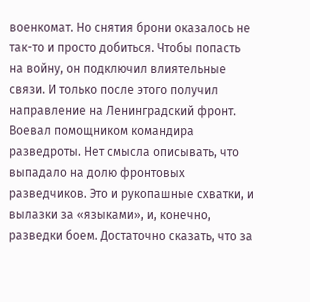военкомат. Но снятия брони оказалось не так-то и просто добиться. Чтобы попасть на войну, он подключил влиятельные связи. И только после этого получил направление на Ленинградский фронт.
Воевал помощником командира разведроты. Нет смысла описывать, что выпадало на долю фронтовых разведчиков. Это и рукопашные схватки, и вылазки за «языками», и, конечно, разведки боем. Достаточно сказать, что за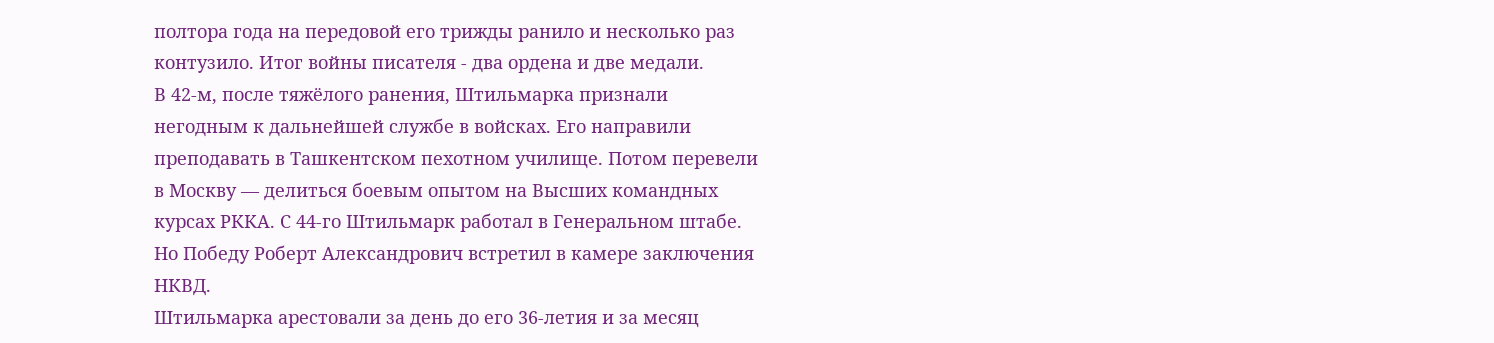полтора года на передовой его трижды ранило и несколько раз контузило. Итог войны писателя - два ордена и две медали.
В 42-м, после тяжёлого ранения, Штильмарка признали негодным к дальнейшей службе в войсках. Его направили преподавать в Ташкентском пехотном училище. Потом перевели в Москву — делиться боевым опытом на Высших командных курсах РККА. С 44-го Штильмарк работал в Генеральном штабе. Но Победу Роберт Александрович встретил в камере заключения НКВД.
Штильмарка арестовали за день до его 36-летия и за месяц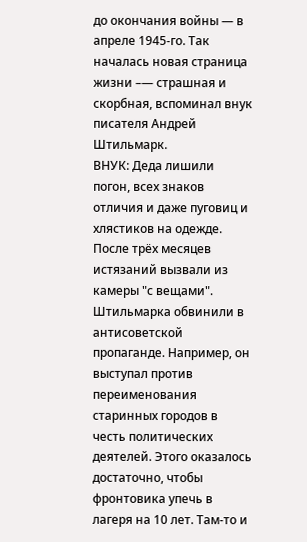до окончания войны — в апреле 1945-го. Так началась новая страница жизни –— страшная и скорбная, вспоминал внук писателя Андрей Штильмарк.
ВНУК: Деда лишили погон, всех знаков отличия и даже пуговиц и хлястиков на одежде. После трёх месяцев истязаний вызвали из камеры "с вещами".
Штильмарка обвинили в антисоветской пропаганде. Например, он выступал против переименования старинных городов в честь политических деятелей. Этого оказалось достаточно, чтобы фронтовика упечь в лагеря на 10 лет. Там-то и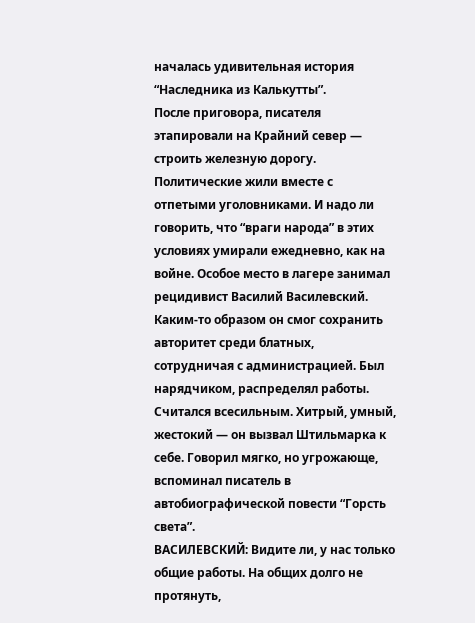началась удивительная история “Наследника из Калькутты”.
После приговора, писателя этапировали на Крайний север — строить железную дорогу. Политические жили вместе с отпетыми уголовниками. И надо ли говорить, что “враги народа” в этих условиях умирали ежедневно, как на войне. Особое место в лагере занимал рецидивист Василий Василевский. Каким-то образом он смог сохранить авторитет среди блатных, сотрудничая с администрацией. Был нарядчиком, распределял работы. Считался всесильным. Хитрый, умный, жестокий — он вызвал Штильмарка к себе. Говорил мягко, но угрожающе, вспоминал писатель в автобиографической повести “Горсть света”.
ВАСИЛЕВСКИЙ: Видите ли, у нас только общие работы. На общих долго не протянуть,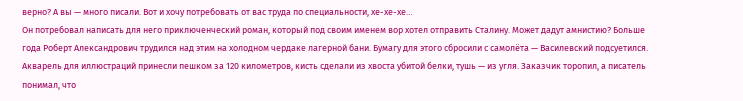верно? А вы — много писали. Вот и хочу потребовать от вас труда по специальности, хе-хе-хе…
Он потребовал написать для него приключенческий роман, который под своим именем вор хотел отправить Сталину. Может дадут амнистию? Больше года Роберт Александрович трудился над этим на холодном чердаке лагерной бани. Бумагу для этого сбросили с самолёта — Василевский подсуетился. Акварель для иллюстраций принесли пешком за 120 километров, кисть сделали из хвоста убитой белки, тушь — из угля. Заказчик торопил, а писатель понимал, что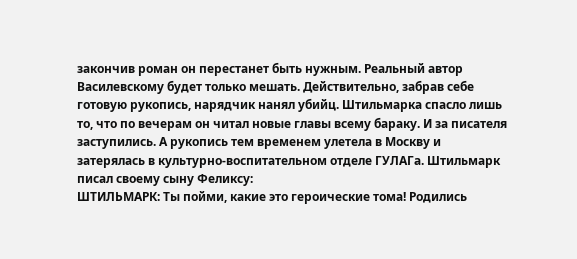закончив роман он перестанет быть нужным. Реальный автор Василевскому будет только мешать. Действительно, забрав себе готовую рукопись, нарядчик нанял убийц. Штильмарка спасло лишь то, что по вечерам он читал новые главы всему бараку. И за писателя заступились. А рукопись тем временем улетела в Москву и затерялась в культурно-воспитательном отделе ГУЛАГа. Штильмарк писал своему сыну Феликсу:
ШТИЛЬМАРК: Ты пойми, какие это героические тома! Родились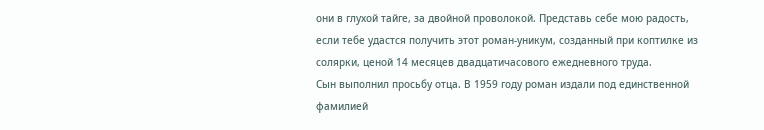они в глухой тайге, за двойной проволокой. Представь себе мою радость, если тебе удастся получить этот роман-уникум, созданный при коптилке из солярки, ценой 14 месяцев двадцатичасового ежедневного труда.
Сын выполнил просьбу отца. В 1959 году роман издали под единственной фамилией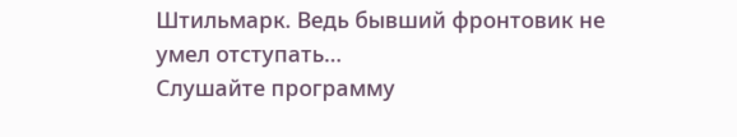Штильмарк. Ведь бывший фронтовик не умел отступать…
Слушайте программу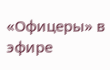«Офицеры» в эфире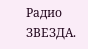Радио ЗВЕЗДА.